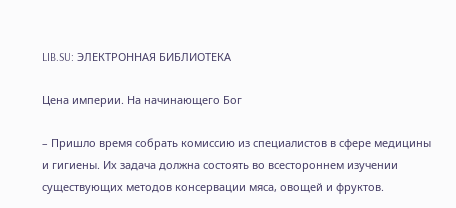LIB.SU: ЭЛЕКТРОННАЯ БИБЛИОТЕКА

Цена империи. На начинающего Бог

– Пришло время собрать комиссию из специалистов в сфере медицины и гигиены. Их задача должна состоять во всестороннем изучении существующих методов консервации мяса, овощей и фруктов.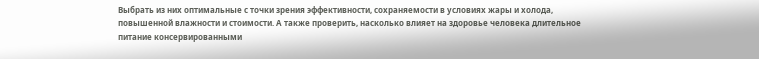Выбрать из них оптимальные с точки зрения эффективности, сохраняемости в условиях жары и холода, повышенной влажности и стоимости. А также проверить, насколько влияет на здоровье человека длительное питание консервированными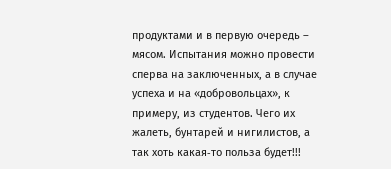продуктами и в первую очередь – мясом. Испытания можно провести сперва на заключенных, а в случае успеха и на «добровольцах», к примеру, из студентов. Чего их жалеть, бунтарей и нигилистов, а так хоть какая‑то польза будет!!!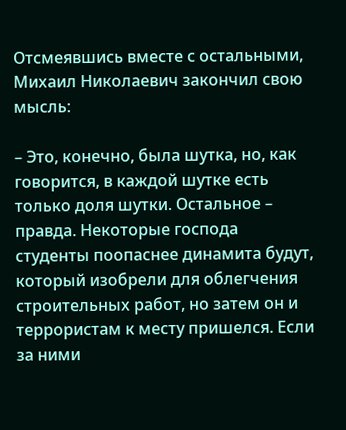Отсмеявшись вместе с остальными, Михаил Николаевич закончил свою мысль:

– Это, конечно, была шутка, но, как говорится, в каждой шутке есть только доля шутки. Остальное – правда. Некоторые господа студенты поопаснее динамита будут, который изобрели для облегчения строительных работ, но затем он и террористам к месту пришелся. Если за ними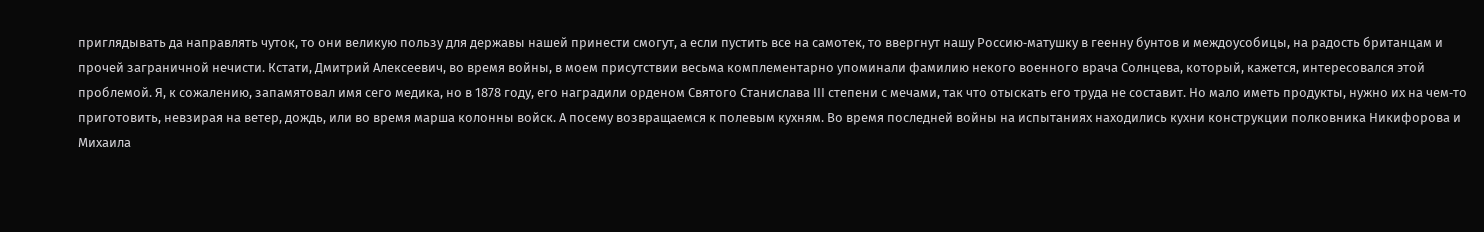приглядывать да направлять чуток, то они великую пользу для державы нашей принести смогут, а если пустить все на самотек, то ввергнут нашу Россию‑матушку в геенну бунтов и междоусобицы, на радость британцам и прочей заграничной нечисти. Кстати, Дмитрий Алексеевич, во время войны, в моем присутствии весьма комплементарно упоминали фамилию некого военного врача Солнцева, который, кажется, интересовался этой проблемой. Я, к сожалению, запамятовал имя сего медика, но в 1878 году, его наградили орденом Святого Станислава III степени с мечами, так что отыскать его труда не составит. Но мало иметь продукты, нужно их на чем‑то приготовить, невзирая на ветер, дождь, или во время марша колонны войск. А посему возвращаемся к полевым кухням. Во время последней войны на испытаниях находились кухни конструкции полковника Никифорова и Михаила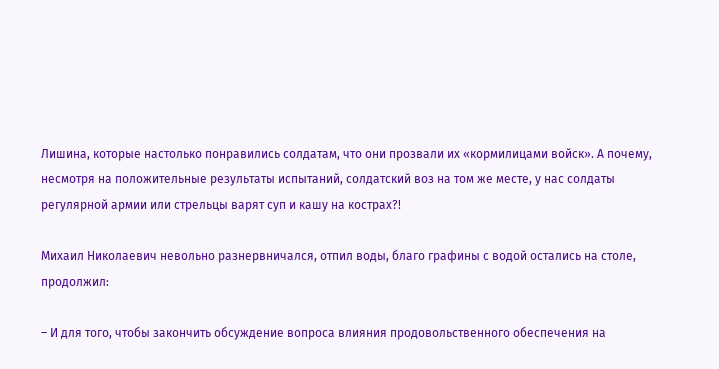Лишина, которые настолько понравились солдатам, что они прозвали их «кормилицами войск». А почему, несмотря на положительные результаты испытаний, солдатский воз на том же месте, у нас солдаты регулярной армии или стрельцы варят суп и кашу на кострах?!

Михаил Николаевич невольно разнервничался, отпил воды, благо графины с водой остались на столе, продолжил:

– И для того, чтобы закончить обсуждение вопроса влияния продовольственного обеспечения на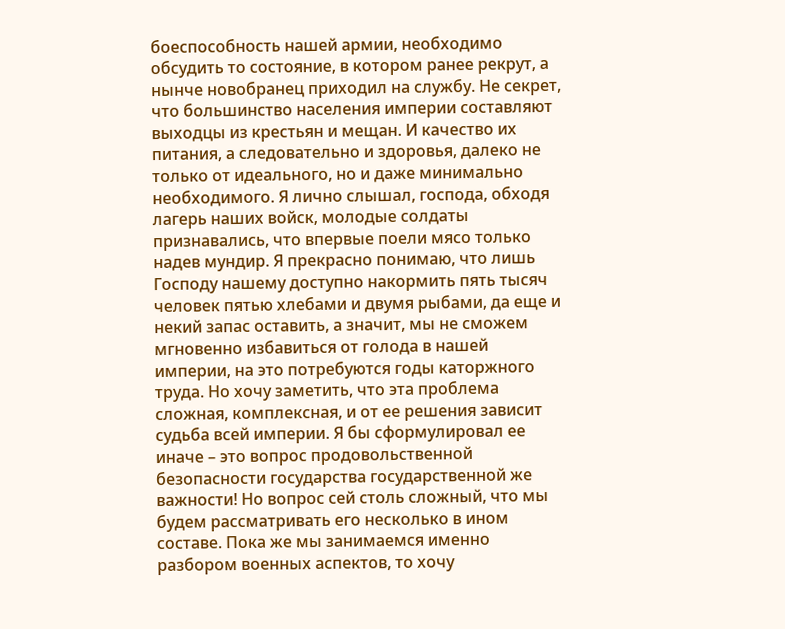боеспособность нашей армии, необходимо обсудить то состояние, в котором ранее рекрут, а нынче новобранец приходил на службу. Не секрет, что большинство населения империи составляют выходцы из крестьян и мещан. И качество их питания, а следовательно и здоровья, далеко не только от идеального, но и даже минимально необходимого. Я лично слышал, господа, обходя лагерь наших войск, молодые солдаты признавались, что впервые поели мясо только надев мундир. Я прекрасно понимаю, что лишь Господу нашему доступно накормить пять тысяч человек пятью хлебами и двумя рыбами, да еще и некий запас оставить, а значит, мы не сможем мгновенно избавиться от голода в нашей империи, на это потребуются годы каторжного труда. Но хочу заметить, что эта проблема сложная, комплексная, и от ее решения зависит судьба всей империи. Я бы сформулировал ее иначе – это вопрос продовольственной безопасности государства государственной же важности! Но вопрос сей столь сложный, что мы будем рассматривать его несколько в ином составе. Пока же мы занимаемся именно разбором военных аспектов, то хочу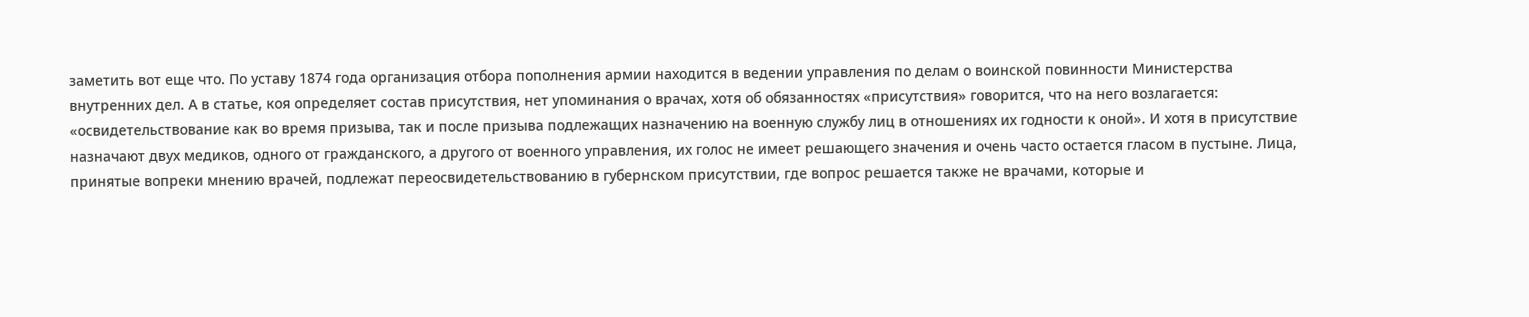заметить вот еще что. По уставу 1874 года организация отбора пополнения армии находится в ведении управления по делам о воинской повинности Министерства внутренних дел. А в статье, коя определяет состав присутствия, нет упоминания о врачах, хотя об обязанностях «присутствия» говорится, что на него возлагается: «освидетельствование как во время призыва, так и после призыва подлежащих назначению на военную службу лиц в отношениях их годности к оной». И хотя в присутствие назначают двух медиков, одного от гражданского, а другого от военного управления, их голос не имеет решающего значения и очень часто остается гласом в пустыне. Лица, принятые вопреки мнению врачей, подлежат переосвидетельствованию в губернском присутствии, где вопрос решается также не врачами, которые и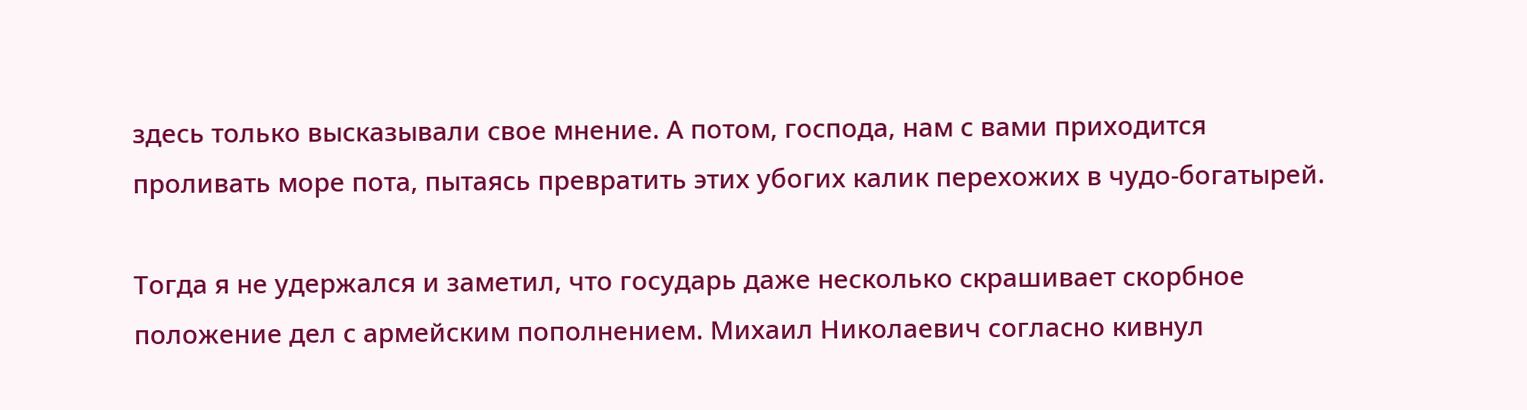здесь только высказывали свое мнение. А потом, господа, нам с вами приходится проливать море пота, пытаясь превратить этих убогих калик перехожих в чудо‑богатырей.

Тогда я не удержался и заметил, что государь даже несколько скрашивает скорбное положение дел с армейским пополнением. Михаил Николаевич согласно кивнул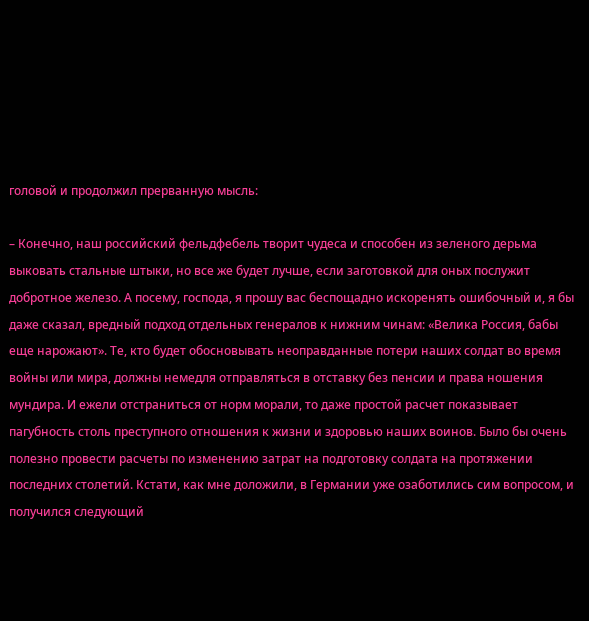головой и продолжил прерванную мысль:

– Конечно, наш российский фельдфебель творит чудеса и способен из зеленого дерьма выковать стальные штыки, но все же будет лучше, если заготовкой для оных послужит добротное железо. А посему, господа, я прошу вас беспощадно искоренять ошибочный и, я бы даже сказал, вредный подход отдельных генералов к нижним чинам: «Велика Россия, бабы еще нарожают». Те, кто будет обосновывать неоправданные потери наших солдат во время войны или мира, должны немедля отправляться в отставку без пенсии и права ношения мундира. И ежели отстраниться от норм морали, то даже простой расчет показывает пагубность столь преступного отношения к жизни и здоровью наших воинов. Было бы очень полезно провести расчеты по изменению затрат на подготовку солдата на протяжении последних столетий. Кстати, как мне доложили, в Германии уже озаботились сим вопросом, и получился следующий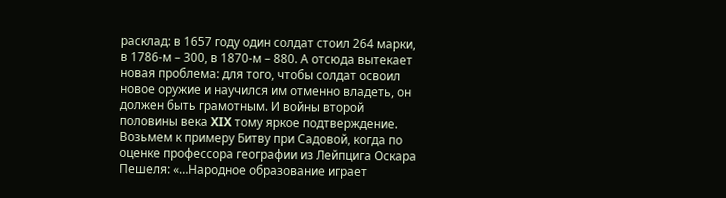расклад: в 1657 году один солдат стоил 264 марки, в 1786‑м – 300, в 1870‑м – 880. А отсюда вытекает новая проблема: для того, чтобы солдат освоил новое оружие и научился им отменно владеть, он должен быть грамотным. И войны второй половины века XIX тому яркое подтверждение. Возьмем к примеру Битву при Садовой, когда по оценке профессора географии из Лейпцига Оскара Пешеля: «…Народное образование играет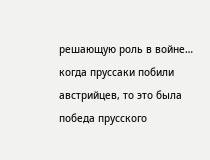решающую роль в войне… когда пруссаки побили австрийцев, то это была победа прусского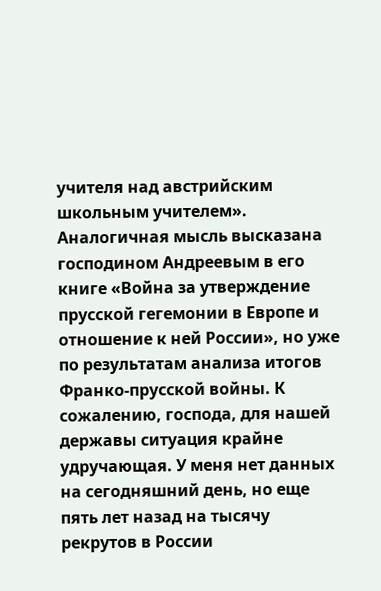учителя над австрийским школьным учителем». Аналогичная мысль высказана господином Андреевым в его книге «Война за утверждение прусской гегемонии в Европе и отношение к ней России», но уже по результатам анализа итогов Франко‑прусской войны. К сожалению, господа, для нашей державы ситуация крайне удручающая. У меня нет данных на сегодняшний день, но еще пять лет назад на тысячу рекрутов в России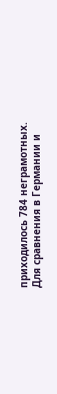приходилось 784 неграмотных. Для сравнения в Германии и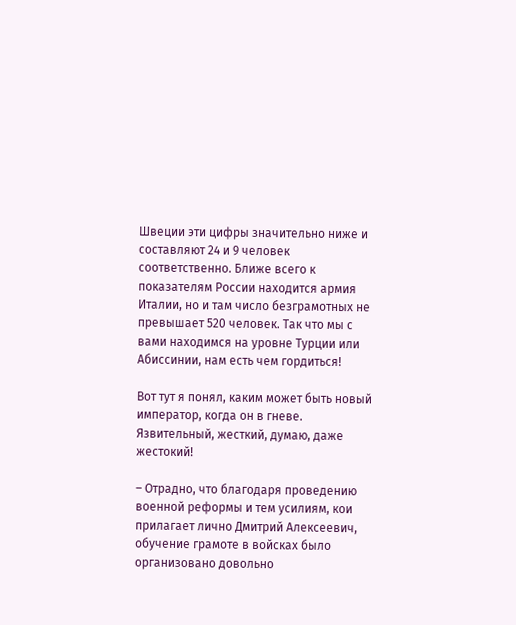Швеции эти цифры значительно ниже и составляют 24 и 9 человек соответственно. Ближе всего к показателям России находится армия Италии, но и там число безграмотных не превышает 520 человек. Так что мы с вами находимся на уровне Турции или Абиссинии, нам есть чем гордиться!

Вот тут я понял, каким может быть новый император, когда он в гневе. Язвительный, жесткий, думаю, даже жестокий!

– Отрадно, что благодаря проведению военной реформы и тем усилиям, кои прилагает лично Дмитрий Алексеевич, обучение грамоте в войсках было организовано довольно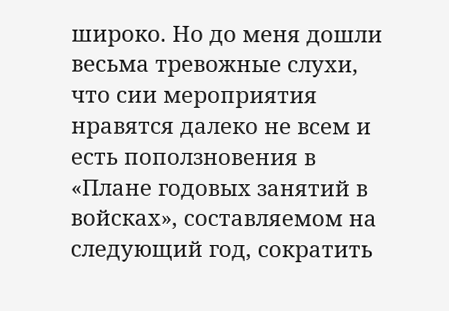широко. Но до меня дошли весьма тревожные слухи, что сии мероприятия нравятся далеко не всем и есть поползновения в «Плане годовых занятий в войсках», составляемом на следующий год, сократить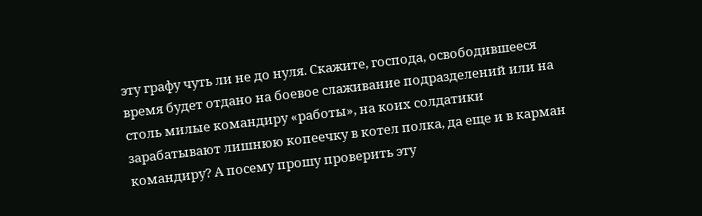эту графу чуть ли не до нуля. Скажите, господа, освободившееся время будет отдано на боевое слаживание подразделений или на столь милые командиру «работы», на коих солдатики зарабатывают лишнюю копеечку в котел полка, да еще и в карман командиру? А посему прошу проверить эту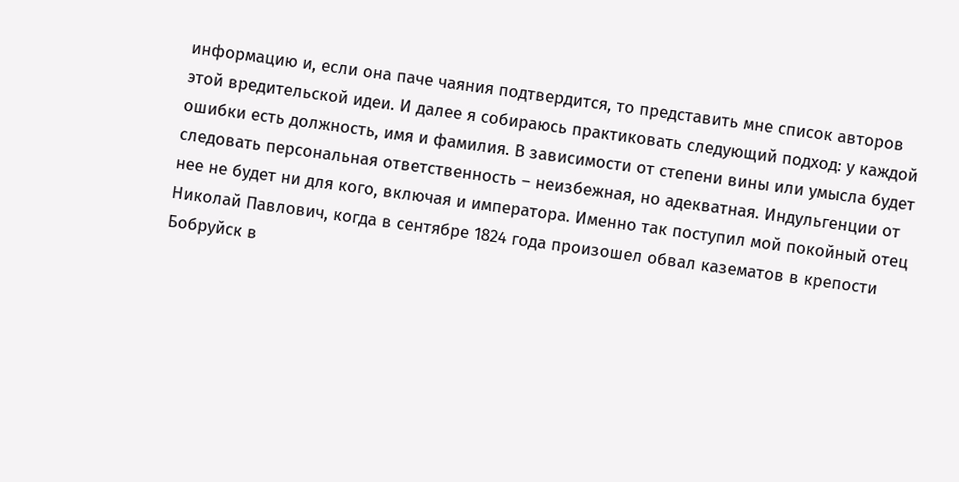информацию и, если она паче чаяния подтвердится, то представить мне список авторов этой вредительской идеи. И далее я собираюсь практиковать следующий подход: у каждой ошибки есть должность, имя и фамилия. В зависимости от степени вины или умысла будет следовать персональная ответственность – неизбежная, но адекватная. Индульгенции от нее не будет ни для кого, включая и императора. Именно так поступил мой покойный отец Николай Павлович, когда в сентябре 1824 года произошел обвал казематов в крепости Бобруйск в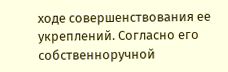ходе совершенствования ее укреплений. Согласно его собственноручной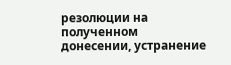резолюции на полученном донесении, устранение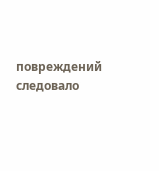повреждений следовало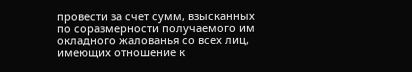провести за счет сумм, взысканных по соразмерности получаемого им окладного жалованья со всех лиц, имеющих отношение к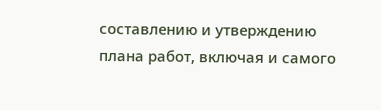составлению и утверждению плана работ, включая и самого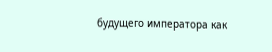будущего императора как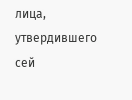лица, утвердившего сей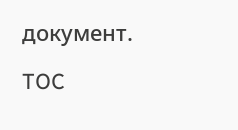документ.

TOC